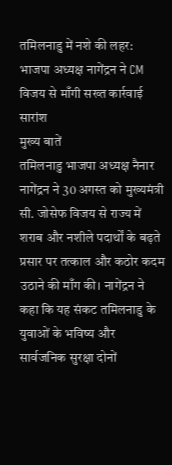तमिलनाडु में नशे की लहर: भाजपा अध्यक्ष नागेंद्रन ने CM विजय से माँगी सख्त कार्रवाई
सारांश
मुख्य बातें
तमिलनाडु भाजपा अध्यक्ष नैनार नागेंद्रन ने 30 अगस्त को मुख्यमंत्री सी. जोसेफ विजय से राज्य में शराब और नशीले पदार्थों के बढ़ते प्रसार पर तत्काल और कठोर कदम उठाने की माँग की। नागेंद्रन ने कहा कि यह संकट तमिलनाडु के युवाओं के भविष्य और सार्वजनिक सुरक्षा दोनों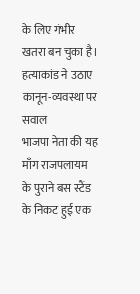के लिए गंभीर खतरा बन चुका है।
हत्याकांड ने उठाए कानून-व्यवस्था पर सवाल
भाजपा नेता की यह माँग राजपलायम के पुराने बस स्टैंड के निकट हुई एक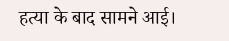हत्या के बाद सामने आई।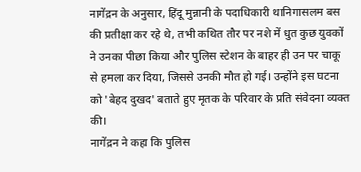नागेंद्रन के अनुसार, हिंदू मुन्नानी के पदाधिकारी थानिगासलम बस की प्रतीक्षा कर रहे थे, तभी कथित तौर पर नशे में धुत कुछ युवकों ने उनका पीछा किया और पुलिस स्टेशन के बाहर ही उन पर चाकू से हमला कर दिया, जिससे उनकी मौत हो गई। उन्होंने इस घटना को 'बेहद दुखद' बताते हुए मृतक के परिवार के प्रति संवेदना व्यक्त की।
नागेंद्रन ने कहा कि पुलिस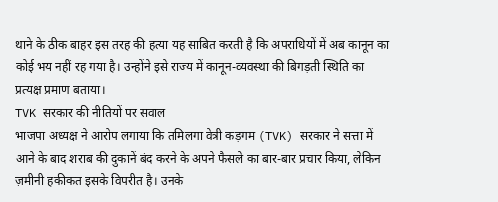थाने के ठीक बाहर इस तरह की हत्या यह साबित करती है कि अपराधियों में अब कानून का कोई भय नहीं रह गया है। उन्होंने इसे राज्य में कानून-व्यवस्था की बिगड़ती स्थिति का प्रत्यक्ष प्रमाण बताया।
TVK सरकार की नीतियों पर सवाल
भाजपा अध्यक्ष ने आरोप लगाया कि तमिलगा वेत्री कड़गम (TVK) सरकार ने सत्ता में आने के बाद शराब की दुकानें बंद करने के अपने फैसले का बार-बार प्रचार किया, लेकिन ज़मीनी हकीकत इसके विपरीत है। उनके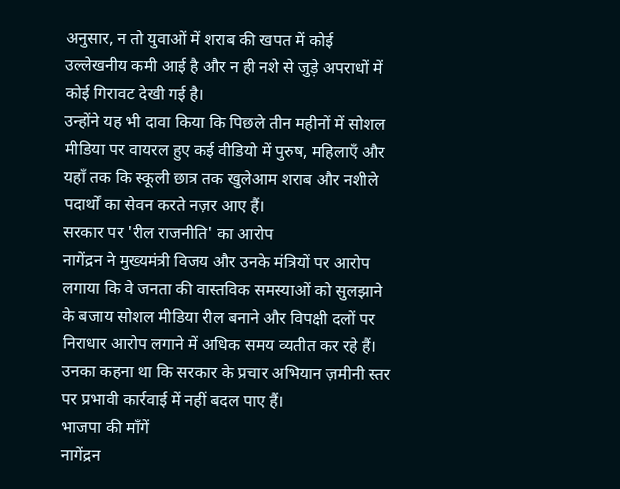अनुसार, न तो युवाओं में शराब की खपत में कोई उल्लेखनीय कमी आई है और न ही नशे से जुड़े अपराधों में कोई गिरावट देखी गई है।
उन्होंने यह भी दावा किया कि पिछले तीन महीनों में सोशल मीडिया पर वायरल हुए कई वीडियो में पुरुष, महिलाएँ और यहाँ तक कि स्कूली छात्र तक खुलेआम शराब और नशीले पदार्थों का सेवन करते नज़र आए हैं।
सरकार पर 'रील राजनीति' का आरोप
नागेंद्रन ने मुख्यमंत्री विजय और उनके मंत्रियों पर आरोप लगाया कि वे जनता की वास्तविक समस्याओं को सुलझाने के बजाय सोशल मीडिया रील बनाने और विपक्षी दलों पर निराधार आरोप लगाने में अधिक समय व्यतीत कर रहे हैं। उनका कहना था कि सरकार के प्रचार अभियान ज़मीनी स्तर पर प्रभावी कार्रवाई में नहीं बदल पाए हैं।
भाजपा की माँगें
नागेंद्रन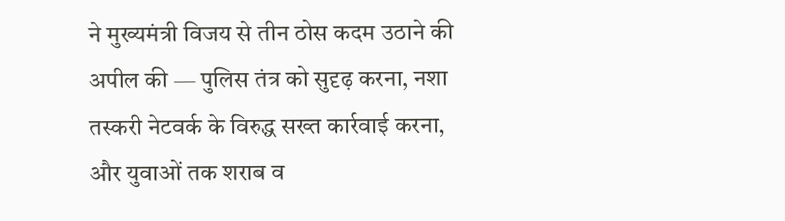ने मुख्यमंत्री विजय से तीन ठोस कदम उठाने की अपील की — पुलिस तंत्र को सुदृढ़ करना, नशा तस्करी नेटवर्क के विरुद्ध सख्त कार्रवाई करना, और युवाओं तक शराब व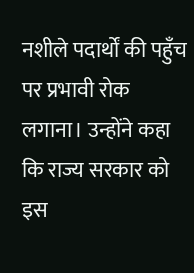नशीले पदार्थों की पहुँच पर प्रभावी रोक लगाना। उन्होंने कहा कि राज्य सरकार को इस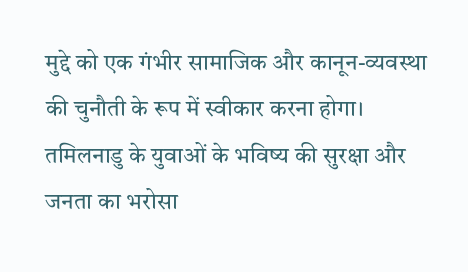मुद्दे को एक गंभीर सामाजिक और कानून-व्यवस्था की चुनौती के रूप में स्वीकार करना होगा।
तमिलनाडु के युवाओं के भविष्य की सुरक्षा और जनता का भरोसा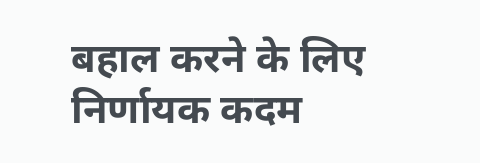बहाल करने के लिए निर्णायक कदम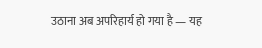उठाना अब अपरिहार्य हो गया है — यह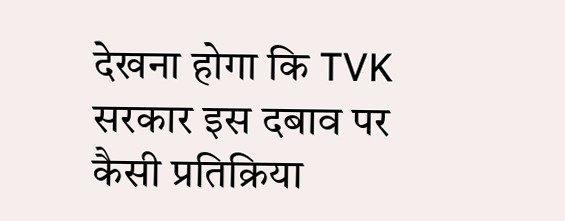देखना होगा कि TVK सरकार इस दबाव पर कैसी प्रतिक्रिया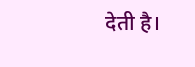देती है।